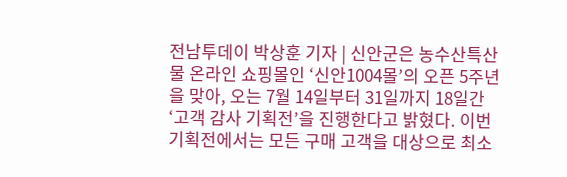전남투데이 박상훈 기자 | 신안군은 농수산특산물 온라인 쇼핑몰인 ‘신안1004몰’의 오픈 5주년을 맞아, 오는 7월 14일부터 31일까지 18일간 ‘고객 감사 기획전’을 진행한다고 밝혔다. 이번 기획전에서는 모든 구매 고객을 대상으로 최소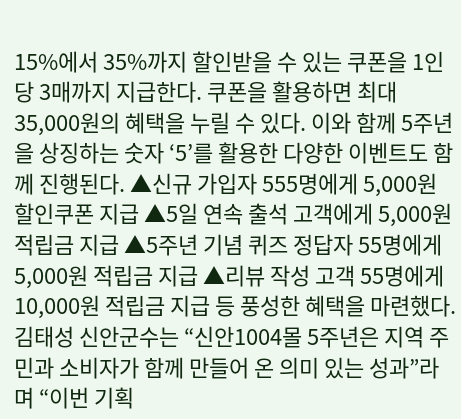15%에서 35%까지 할인받을 수 있는 쿠폰을 1인당 3매까지 지급한다. 쿠폰을 활용하면 최대 35,000원의 혜택을 누릴 수 있다. 이와 함께 5주년을 상징하는 숫자 ‘5’를 활용한 다양한 이벤트도 함께 진행된다. ▲신규 가입자 555명에게 5,000원 할인쿠폰 지급 ▲5일 연속 출석 고객에게 5,000원 적립금 지급 ▲5주년 기념 퀴즈 정답자 55명에게 5,000원 적립금 지급 ▲리뷰 작성 고객 55명에게 10,000원 적립금 지급 등 풍성한 혜택을 마련했다. 김태성 신안군수는 “신안1004몰 5주년은 지역 주민과 소비자가 함께 만들어 온 의미 있는 성과”라며 “이번 기획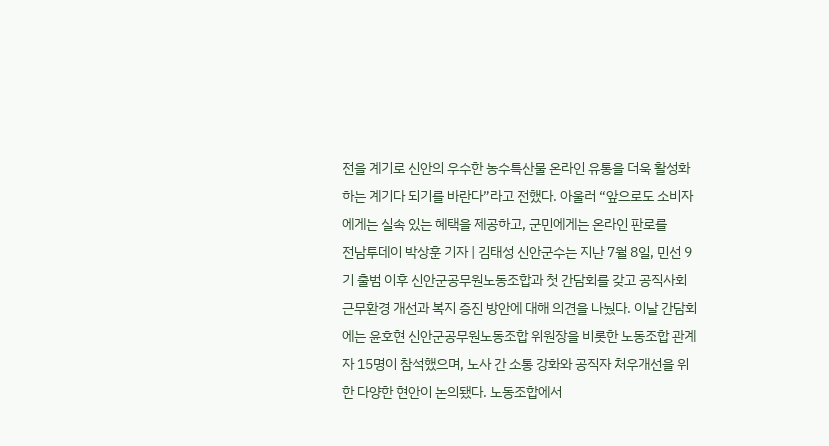전을 계기로 신안의 우수한 농수특산물 온라인 유통을 더욱 활성화하는 계기다 되기를 바란다”라고 전했다. 아울러 “앞으로도 소비자에게는 실속 있는 혜택을 제공하고, 군민에게는 온라인 판로를
전남투데이 박상훈 기자 | 김태성 신안군수는 지난 7월 8일, 민선 9기 출범 이후 신안군공무원노동조합과 첫 간담회를 갖고 공직사회 근무환경 개선과 복지 증진 방안에 대해 의견을 나눴다. 이날 간담회에는 윤호현 신안군공무원노동조합 위원장을 비롯한 노동조합 관계자 15명이 참석했으며, 노사 간 소통 강화와 공직자 처우개선을 위한 다양한 현안이 논의됐다. 노동조합에서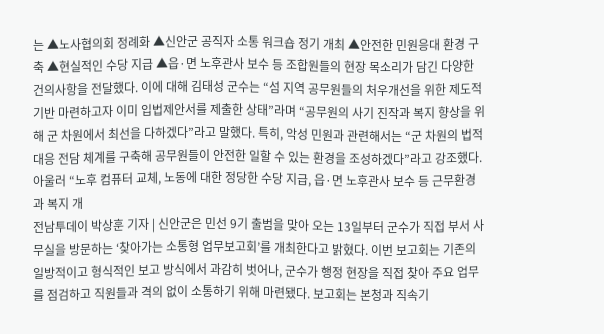는 ▲노사협의회 정례화 ▲신안군 공직자 소통 워크숍 정기 개최 ▲안전한 민원응대 환경 구축 ▲현실적인 수당 지급 ▲읍·면 노후관사 보수 등 조합원들의 현장 목소리가 담긴 다양한 건의사항을 전달했다. 이에 대해 김태성 군수는 “섬 지역 공무원들의 처우개선을 위한 제도적 기반 마련하고자 이미 입법제안서를 제출한 상태”라며 “공무원의 사기 진작과 복지 향상을 위해 군 차원에서 최선을 다하겠다”라고 말했다. 특히, 악성 민원과 관련해서는 “군 차원의 법적 대응 전담 체계를 구축해 공무원들이 안전한 일할 수 있는 환경을 조성하겠다”라고 강조했다. 아울러 “노후 컴퓨터 교체, 노동에 대한 정당한 수당 지급, 읍·면 노후관사 보수 등 근무환경과 복지 개
전남투데이 박상훈 기자 | 신안군은 민선 9기 출범을 맞아 오는 13일부터 군수가 직접 부서 사무실을 방문하는 ‘찾아가는 소통형 업무보고회’를 개최한다고 밝혔다. 이번 보고회는 기존의 일방적이고 형식적인 보고 방식에서 과감히 벗어나, 군수가 행정 현장을 직접 찾아 주요 업무를 점검하고 직원들과 격의 없이 소통하기 위해 마련됐다. 보고회는 본청과 직속기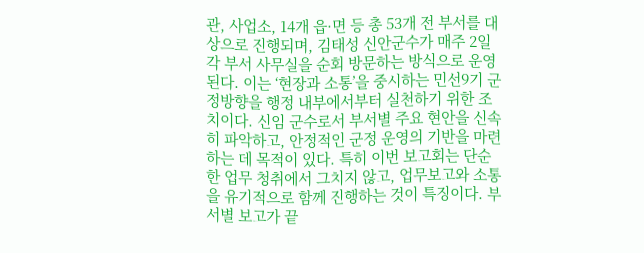관, 사업소, 14개 읍·면 등 총 53개 전 부서를 대상으로 진행되며, 김태성 신안군수가 매주 2일 각 부서 사무실을 순회 방문하는 방식으로 운영된다. 이는 ‘현장과 소통’을 중시하는 민선9기 군정방향을 행정 내부에서부터 실천하기 위한 조치이다. 신임 군수로서 부서별 주요 현안을 신속히 파악하고, 안정적인 군정 운영의 기반을 마련하는 데 목적이 있다. 특히 이번 보고회는 단순한 업무 청취에서 그치지 않고, 업무보고와 소통을 유기적으로 함께 진행하는 것이 특징이다. 부서별 보고가 끝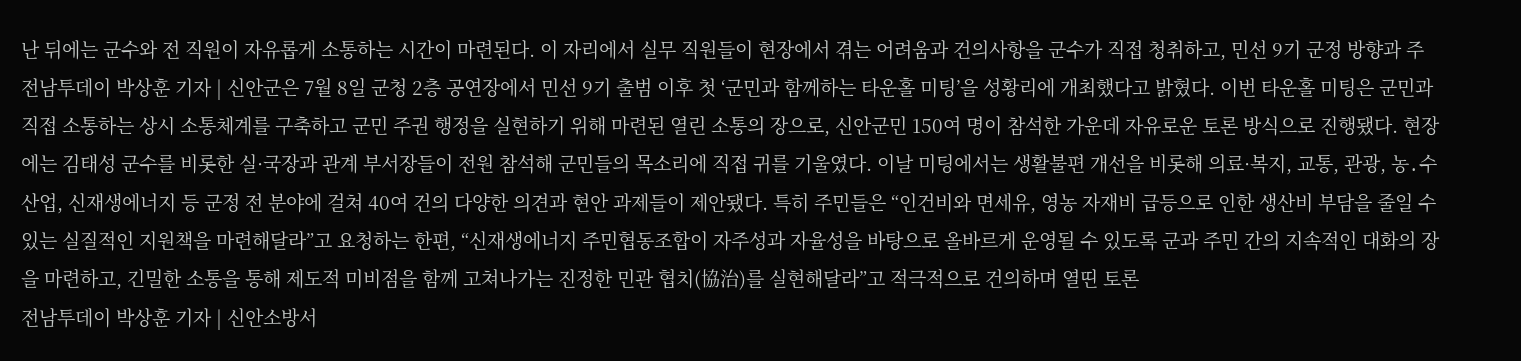난 뒤에는 군수와 전 직원이 자유롭게 소통하는 시간이 마련된다. 이 자리에서 실무 직원들이 현장에서 겪는 어려움과 건의사항을 군수가 직접 청취하고, 민선 9기 군정 방향과 주
전남투데이 박상훈 기자 | 신안군은 7월 8일 군청 2층 공연장에서 민선 9기 출범 이후 첫 ‘군민과 함께하는 타운홀 미팅’을 성황리에 개최했다고 밝혔다. 이번 타운홀 미팅은 군민과 직접 소통하는 상시 소통체계를 구축하고 군민 주권 행정을 실현하기 위해 마련된 열린 소통의 장으로, 신안군민 150여 명이 참석한 가운데 자유로운 토론 방식으로 진행됐다. 현장에는 김태성 군수를 비롯한 실·국장과 관계 부서장들이 전원 참석해 군민들의 목소리에 직접 귀를 기울였다. 이날 미팅에서는 생활불편 개선을 비롯해 의료·복지, 교통, 관광, 농․수산업, 신재생에너지 등 군정 전 분야에 걸쳐 40여 건의 다양한 의견과 현안 과제들이 제안됐다. 특히 주민들은 “인건비와 면세유, 영농 자재비 급등으로 인한 생산비 부담을 줄일 수 있는 실질적인 지원책을 마련해달라”고 요청하는 한편, “신재생에너지 주민협동조합이 자주성과 자율성을 바탕으로 올바르게 운영될 수 있도록 군과 주민 간의 지속적인 대화의 장을 마련하고, 긴밀한 소통을 통해 제도적 미비점을 함께 고쳐나가는 진정한 민관 협치(協治)를 실현해달라”고 적극적으로 건의하며 열띤 토론
전남투데이 박상훈 기자 | 신안소방서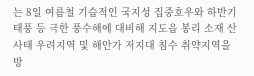는 8일 여름철 기습적인 국지성 집중호우와 하반기 태풍 등 극한 풍수해에 대비해 지도읍 봉리 소재 산사태 우려지역 및 해안가 저지대 침수 취약지역을 방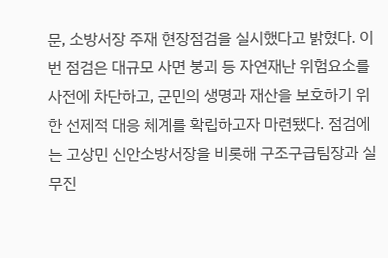문, 소방서장 주재 현장점검을 실시했다고 밝혔다. 이번 점검은 대규모 사면 붕괴 등 자연재난 위험요소를 사전에 차단하고, 군민의 생명과 재산을 보호하기 위한 선제적 대응 체계를 확립하고자 마련됐다. 점검에는 고상민 신안소방서장을 비롯해 구조구급팀장과 실무진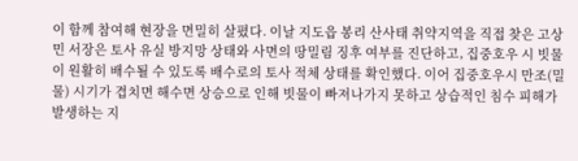이 함께 참여해 현장을 면밀히 살폈다. 이날 지도읍 봉리 산사태 취약지역을 직접 찾은 고상민 서장은 토사 유실 방지망 상태와 사면의 땅밀림 징후 여부를 진단하고, 집중호우 시 빗물이 원활히 배수될 수 있도록 배수로의 토사 적체 상태를 확인했다. 이어 집중호우시 만조(밀물) 시기가 겹치면 해수면 상승으로 인해 빗물이 빠져나가지 못하고 상습적인 침수 피해가 발생하는 지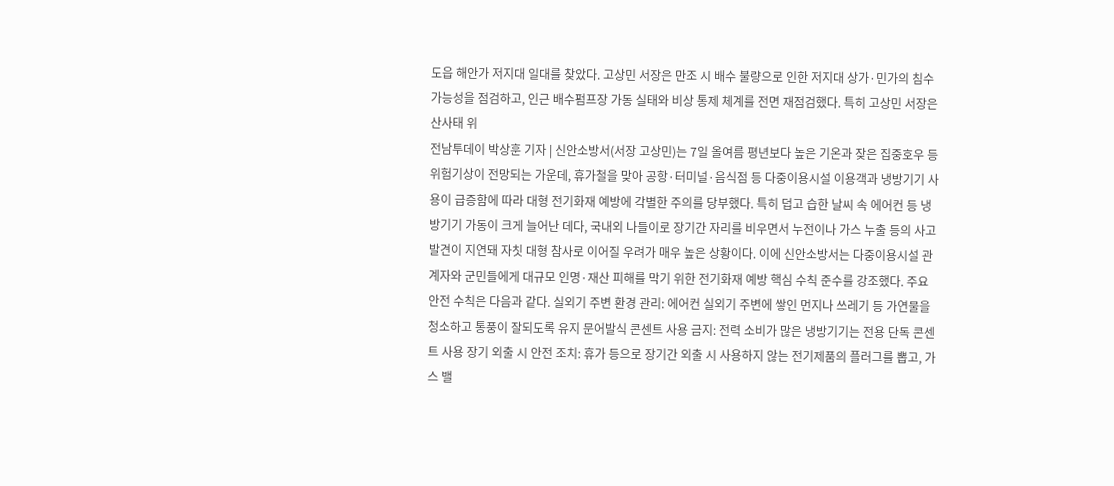도읍 해안가 저지대 일대를 찾았다. 고상민 서장은 만조 시 배수 불량으로 인한 저지대 상가·민가의 침수 가능성을 점검하고, 인근 배수펌프장 가동 실태와 비상 통제 체계를 전면 재점검했다. 특히 고상민 서장은 산사태 위
전남투데이 박상훈 기자 | 신안소방서(서장 고상민)는 7일 올여름 평년보다 높은 기온과 잦은 집중호우 등 위험기상이 전망되는 가운데, 휴가철을 맞아 공항·터미널·음식점 등 다중이용시설 이용객과 냉방기기 사용이 급증함에 따라 대형 전기화재 예방에 각별한 주의를 당부했다. 특히 덥고 습한 날씨 속 에어컨 등 냉방기기 가동이 크게 늘어난 데다, 국내외 나들이로 장기간 자리를 비우면서 누전이나 가스 누출 등의 사고 발견이 지연돼 자칫 대형 참사로 이어질 우려가 매우 높은 상황이다. 이에 신안소방서는 다중이용시설 관계자와 군민들에게 대규모 인명·재산 피해를 막기 위한 전기화재 예방 핵심 수칙 준수를 강조했다. 주요 안전 수칙은 다음과 같다. 실외기 주변 환경 관리: 에어컨 실외기 주변에 쌓인 먼지나 쓰레기 등 가연물을 청소하고 통풍이 잘되도록 유지 문어발식 콘센트 사용 금지: 전력 소비가 많은 냉방기기는 전용 단독 콘센트 사용 장기 외출 시 안전 조치: 휴가 등으로 장기간 외출 시 사용하지 않는 전기제품의 플러그를 뽑고, 가스 밸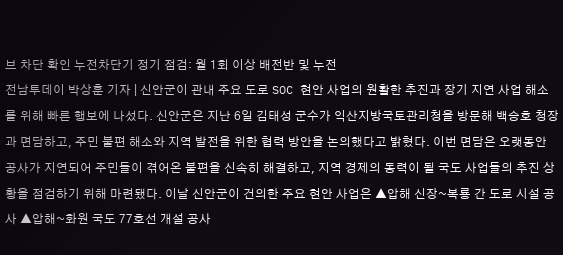브 차단 확인 누전차단기 정기 점검: 월 1회 이상 배전반 및 누전
전남투데이 박상훈 기자 | 신안군이 관내 주요 도로 SOC 현안 사업의 원활한 추진과 장기 지연 사업 해소를 위해 빠른 행보에 나섰다. 신안군은 지난 6일 김태성 군수가 익산지방국토관리청을 방문해 백승호 청장과 면담하고, 주민 불편 해소와 지역 발전을 위한 협력 방안을 논의했다고 밝혔다. 이번 면담은 오랫동안 공사가 지연되어 주민들이 겪어온 불편을 신속히 해결하고, 지역 경제의 동력이 될 국도 사업들의 추진 상황을 점검하기 위해 마련됐다. 이날 신안군이 건의한 주요 현안 사업은 ▲압해 신장~복룡 간 도로 시설 공사 ▲압해~화원 국도 77호선 개설 공사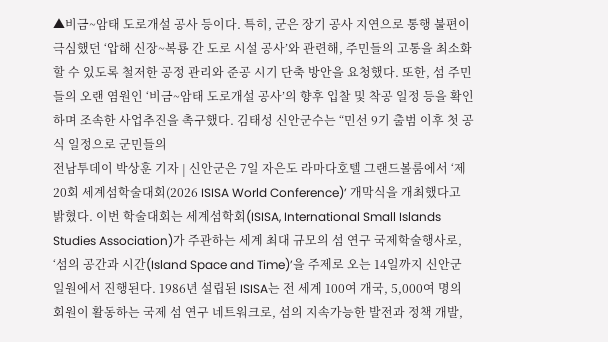▲비금~암태 도로개설 공사 등이다. 특히, 군은 장기 공사 지연으로 통행 불편이 극심했던 ‘압해 신장~복룡 간 도로 시설 공사’와 관련해, 주민들의 고통을 최소화할 수 있도록 철저한 공정 관리와 준공 시기 단축 방안을 요청했다. 또한, 섬 주민들의 오랜 염원인 ‘비금~암태 도로개설 공사’의 향후 입찰 및 착공 일정 등을 확인하며 조속한 사업추진을 촉구했다. 김태성 신안군수는 “민선 9기 출범 이후 첫 공식 일정으로 군민들의
전남투데이 박상훈 기자 | 신안군은 7일 자은도 라마다호텔 그랜드볼룸에서 ‘제20회 세계섬학술대회(2026 ISISA World Conference)’ 개막식을 개최했다고 밝혔다. 이번 학술대회는 세계섬학회(ISISA, International Small Islands Studies Association)가 주관하는 세계 최대 규모의 섬 연구 국제학술행사로, ‘섬의 공간과 시간(Island Space and Time)’을 주제로 오는 14일까지 신안군 일원에서 진행된다. 1986년 설립된 ISISA는 전 세계 100여 개국, 5,000여 명의 회원이 활동하는 국제 섬 연구 네트워크로, 섬의 지속가능한 발전과 정책 개발,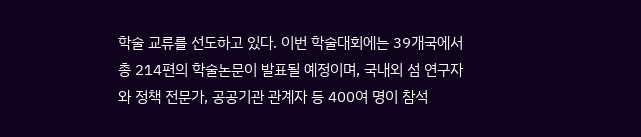학술 교류를 선도하고 있다. 이번 학술대회에는 39개국에서 총 214편의 학술논문이 발표될 예정이며, 국내외 섬 연구자와 정책 전문가, 공공기관 관계자 등 400여 명이 참석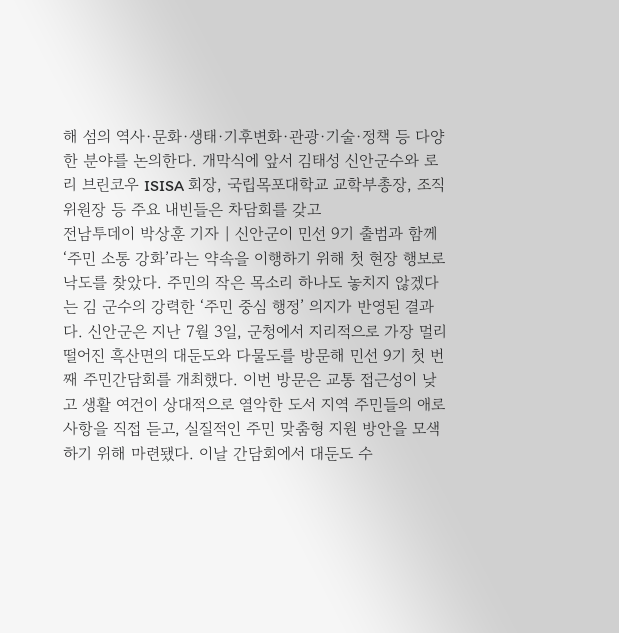해 섬의 역사·문화·생태·기후변화·관광·기술·정책 등 다양한 분야를 논의한다. 개막식에 앞서 김태성 신안군수와 로리 브린코우 ISISA 회장, 국립목포대학교 교학부총장, 조직위원장 등 주요 내빈들은 차담회를 갖고
전남투데이 박상훈 기자 | 신안군이 민선 9기 출범과 함께 ‘주민 소통 강화’라는 약속을 이행하기 위해 첫 현장 행보로 낙도를 찾았다. 주민의 작은 목소리 하나도 놓치지 않겠다는 김 군수의 강력한 ‘주민 중심 행정’ 의지가 반영된 결과다. 신안군은 지난 7월 3일, 군청에서 지리적으로 가장 멀리 떨어진 흑산면의 대둔도와 다물도를 방문해 민선 9기 첫 번째 주민간담회를 개최했다. 이번 방문은 교통 접근성이 낮고 생활 여건이 상대적으로 열악한 도서 지역 주민들의 애로사항을 직접 듣고, 실질적인 주민 맞춤형 지원 방안을 모색하기 위해 마련됐다. 이날 간담회에서 대둔도 수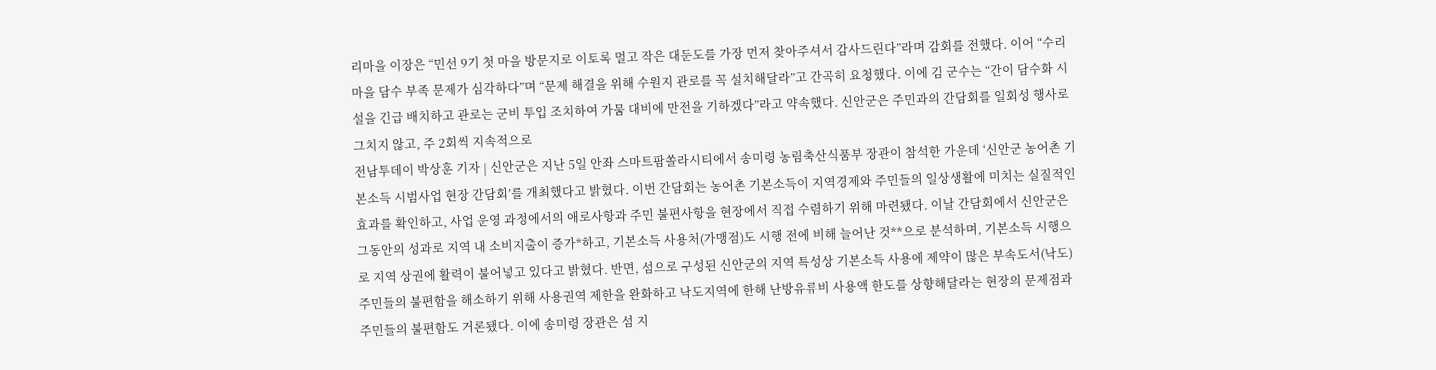리마을 이장은 “민선 9기 첫 마을 방문지로 이토록 멀고 작은 대둔도를 가장 먼저 찾아주셔서 감사드린다”라며 감회를 전했다. 이어 “수리마을 담수 부족 문제가 심각하다”며 “문제 해결을 위해 수원지 관로를 꼭 설치해달라”고 간곡히 요청했다. 이에 김 군수는 “간이 담수화 시설을 긴급 배치하고 관로는 군비 투입 조치하여 가뭄 대비에 만전을 기하겠다”라고 약속했다. 신안군은 주민과의 간담회를 일회성 행사로 그치지 않고, 주 2회씩 지속적으로
전남투데이 박상훈 기자 | 신안군은 지난 5일 안좌 스마트팜쏠라시티에서 송미령 농림축산식품부 장관이 참석한 가운데 ‘신안군 농어촌 기본소득 시범사업 현장 간담회’를 개최했다고 밝혔다. 이번 간담회는 농어촌 기본소득이 지역경제와 주민들의 일상생활에 미치는 실질적인 효과를 확인하고, 사업 운영 과정에서의 애로사항과 주민 불편사항을 현장에서 직접 수렴하기 위해 마련됐다. 이날 간담회에서 신안군은 그동안의 성과로 지역 내 소비지출이 증가*하고, 기본소득 사용처(가맹점)도 시행 전에 비해 늘어난 것**으로 분석하며, 기본소득 시행으로 지역 상권에 활력이 불어넣고 있다고 밝혔다. 반면, 섬으로 구성된 신안군의 지역 특성상 기본소득 사용에 제약이 많은 부속도서(낙도) 주민들의 불편함을 해소하기 위해 사용권역 제한을 완화하고 낙도지역에 한해 난방유류비 사용액 한도를 상향해달라는 현장의 문제점과 주민들의 불편함도 거론됐다. 이에 송미령 장관은 섬 지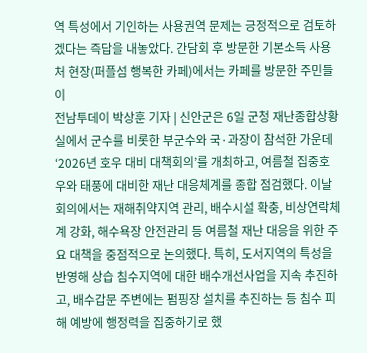역 특성에서 기인하는 사용권역 문제는 긍정적으로 검토하겠다는 즉답을 내놓았다. 간담회 후 방문한 기본소득 사용처 현장(퍼플섬 행복한 카페)에서는 카페를 방문한 주민들이
전남투데이 박상훈 기자 | 신안군은 6일 군청 재난종합상황실에서 군수를 비롯한 부군수와 국·과장이 참석한 가운데 ‘2026년 호우 대비 대책회의’를 개최하고, 여름철 집중호우와 태풍에 대비한 재난 대응체계를 종합 점검했다. 이날 회의에서는 재해취약지역 관리, 배수시설 확충, 비상연락체계 강화, 해수욕장 안전관리 등 여름철 재난 대응을 위한 주요 대책을 중점적으로 논의했다. 특히, 도서지역의 특성을 반영해 상습 침수지역에 대한 배수개선사업을 지속 추진하고, 배수갑문 주변에는 펌핑장 설치를 추진하는 등 침수 피해 예방에 행정력을 집중하기로 했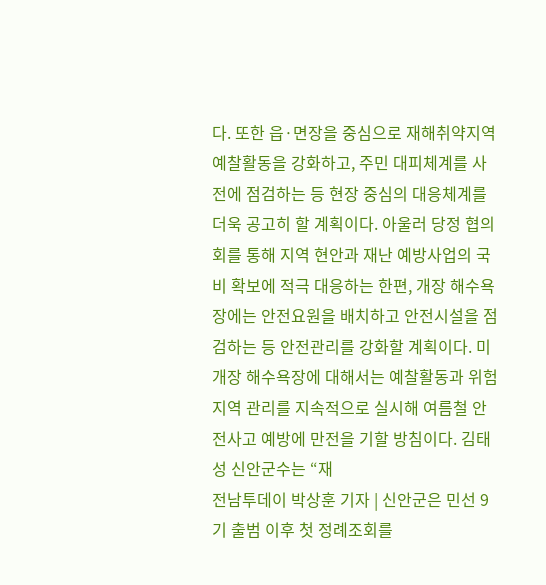다. 또한 읍·면장을 중심으로 재해취약지역 예찰활동을 강화하고, 주민 대피체계를 사전에 점검하는 등 현장 중심의 대응체계를 더욱 공고히 할 계획이다. 아울러 당정 협의회를 통해 지역 현안과 재난 예방사업의 국비 확보에 적극 대응하는 한편, 개장 해수욕장에는 안전요원을 배치하고 안전시설을 점검하는 등 안전관리를 강화할 계획이다. 미개장 해수욕장에 대해서는 예찰활동과 위험지역 관리를 지속적으로 실시해 여름철 안전사고 예방에 만전을 기할 방침이다. 김태성 신안군수는 “재
전남투데이 박상훈 기자 | 신안군은 민선 9기 출범 이후 첫 정례조회를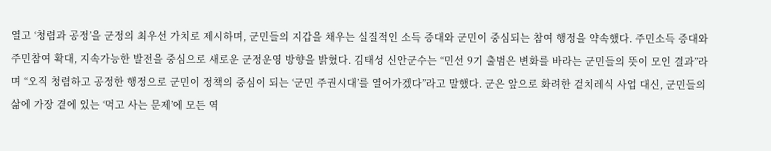열고 ‘청렴과 공정’을 군정의 최우선 가치로 제시하며, 군민들의 지갑을 채우는 실질적인 소득 증대와 군민이 중심되는 참여 행정을 약속했다. 주민소득 증대와 주민참여 확대, 지속가능한 발전을 중심으로 새로운 군정운영 방향을 밝혔다. 김태성 신안군수는 “민선 9기 출범은 변화를 바라는 군민들의 뜻이 모인 결과”라며 “오직 청렴하고 공정한 행정으로 군민이 정책의 중심이 되는 ‘군민 주권시대’를 열어가겠다”라고 말했다. 군은 앞으로 화려한 겉치레식 사업 대신, 군민들의 삶에 가장 곁에 있는 ‘먹고 사는 문제’에 모든 역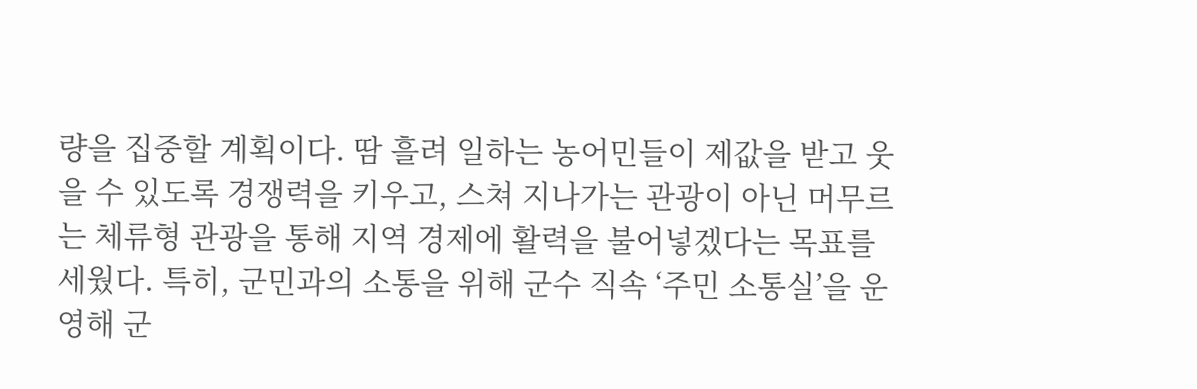량을 집중할 계획이다. 땀 흘려 일하는 농어민들이 제값을 받고 웃을 수 있도록 경쟁력을 키우고, 스쳐 지나가는 관광이 아닌 머무르는 체류형 관광을 통해 지역 경제에 활력을 불어넣겠다는 목표를 세웠다. 특히, 군민과의 소통을 위해 군수 직속 ‘주민 소통실’을 운영해 군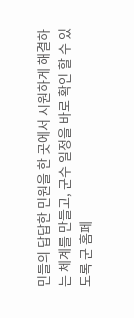민들의 답답한 민원을 한 곳에서 시원하게 해결하는 체계를 만들고, 군수 일정을 바로 확인 할 수 있도록 군 홈페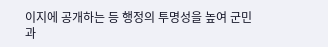이지에 공개하는 등 행정의 투명성을 높여 군민과